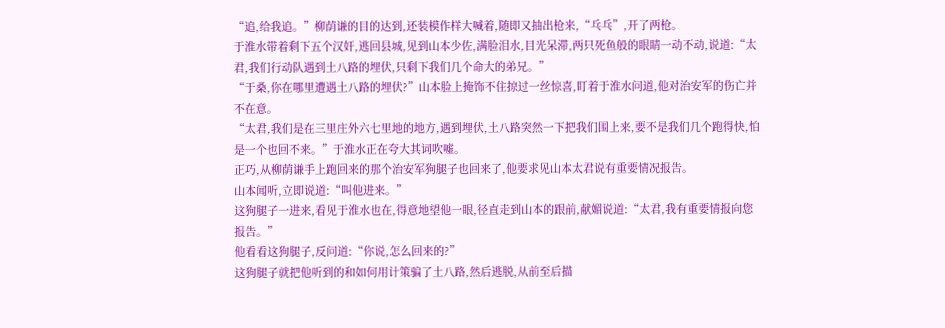“追,给我追。”柳荫谦的目的达到,还装模作样大喊着,随即又抽出枪来,“乓乓”,开了两枪。
于淮水带着剩下五个汉奸,逃回县城,见到山本少佐,满脸泪水,目光呆滞,两只死鱼般的眼睛一动不动,说道:“太君,我们行动队遇到土八路的埋伏,只剩下我们几个命大的弟兄。”
“于桑,你在哪里遭遇土八路的埋伏?”山本脸上掩饰不住掠过一丝惊喜,盯着于淮水问道,他对治安军的伤亡并不在意。
“太君,我们是在三里庄外六七里地的地方,遇到埋伏,土八路突然一下把我们围上来,要不是我们几个跑得快,怕是一个也回不来。”于淮水正在夸大其词吹嘘。
正巧,从柳荫谦手上跑回来的那个治安军狗腿子也回来了,他要求见山本太君说有重要情况报告。
山本闻听,立即说道:“叫他进来。”
这狗腿子一进来,看见于淮水也在,得意地望他一眼,径直走到山本的跟前,献媚说道:“太君,我有重要情报向您报告。”
他看看这狗腿子,反问道:“你说,怎么回来的?”
这狗腿子就把他听到的和如何用计策骗了土八路,然后逃脱,从前至后描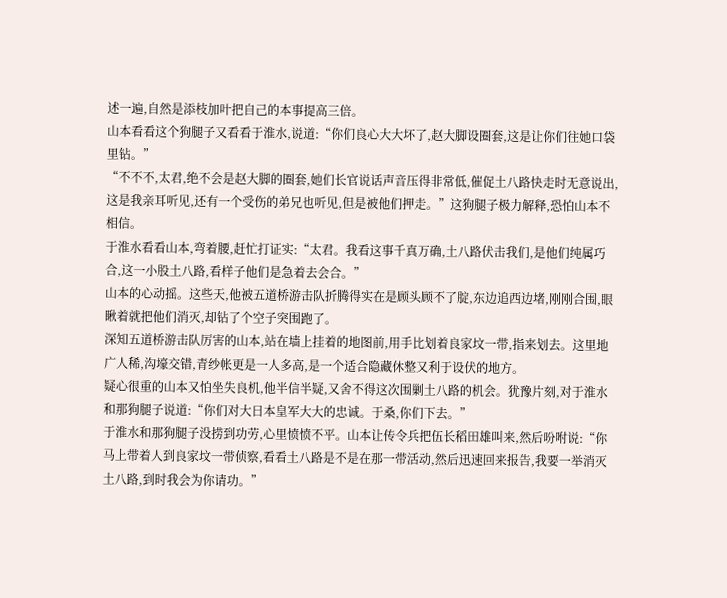述一遍,自然是添枝加叶把自己的本事提高三倍。
山本看看这个狗腿子又看看于淮水,说道:“你们良心大大坏了,赵大脚设圈套,这是让你们往她口袋里钻。”
“不不不,太君,绝不会是赵大脚的圈套,她们长官说话声音压得非常低,催促土八路快走时无意说出,这是我亲耳听见,还有一个受伤的弟兄也听见,但是被他们押走。”这狗腿子极力解释,恐怕山本不相信。
于淮水看看山本,弯着腰,赶忙打证实:“太君。我看这事千真万确,土八路伏击我们,是他们纯属巧合,这一小股土八路,看样子他们是急着去会合。”
山本的心动摇。这些天,他被五道桥游击队折腾得实在是顾头顾不了腚,东边追西边堵,刚刚合围,眼瞅着就把他们消灭,却钻了个空子突围跑了。
深知五道桥游击队厉害的山本,站在墙上挂着的地图前,用手比划着良家坟一带,指来划去。这里地广人稀,沟壕交错,青纱帐更是一人多高,是一个适合隐藏休整又利于设伏的地方。
疑心很重的山本又怕坐失良机,他半信半疑,又舍不得这次围剿土八路的机会。犹豫片刻,对于淮水和那狗腿子说道:“你们对大日本皇军大大的忠诚。于桑,你们下去。”
于淮水和那狗腿子没捞到功劳,心里愤愤不平。山本让传令兵把伍长稻田雄叫来,然后吩咐说:“你马上带着人到良家坟一带侦察,看看土八路是不是在那一带活动,然后迅速回来报告,我要一举消灭土八路,到时我会为你请功。”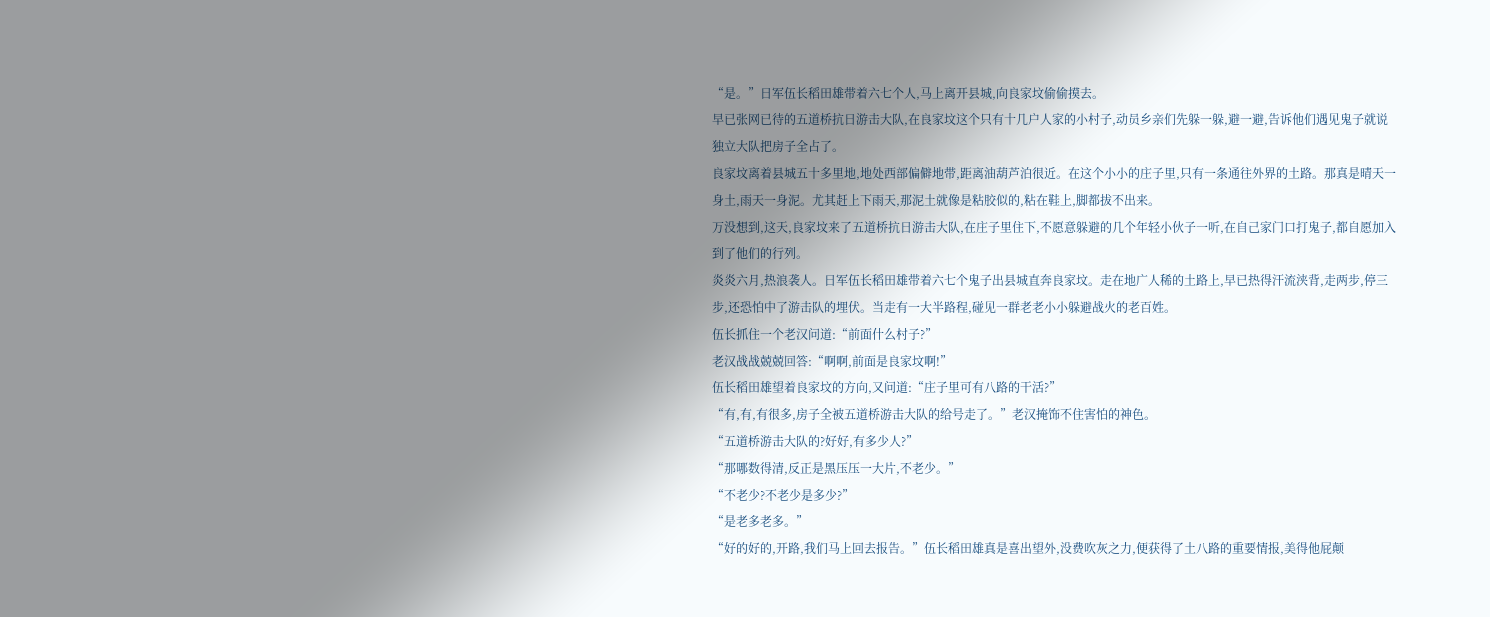“是。”日军伍长稻田雄带着六七个人,马上离开县城,向良家坟偷偷摸去。
早已张网已待的五道桥抗日游击大队,在良家坟这个只有十几户人家的小村子,动员乡亲们先躲一躲,避一避,告诉他们遇见鬼子就说独立大队把房子全占了。
良家坟离着县城五十多里地,地处西部偏僻地带,距离油葫芦泊很近。在这个小小的庄子里,只有一条通往外界的土路。那真是晴天一身土,雨天一身泥。尤其赶上下雨天,那泥土就像是粘胶似的,粘在鞋上,脚都拔不出来。
万没想到,这天,良家坟来了五道桥抗日游击大队,在庄子里住下,不愿意躲避的几个年轻小伙子一听,在自己家门口打鬼子,都自愿加入到了他们的行列。
炎炎六月,热浪袭人。日军伍长稻田雄带着六七个鬼子出县城直奔良家坟。走在地广人稀的土路上,早已热得汗流浃背,走两步,停三步,还恐怕中了游击队的埋伏。当走有一大半路程,碰见一群老老小小躲避战火的老百姓。
伍长抓住一个老汉问道:“前面什么村子?”
老汉战战兢兢回答:“啊啊,前面是良家坟啊!”
伍长稻田雄望着良家坟的方向,又问道:“庄子里可有八路的干活?”
“有,有,有很多,房子全被五道桥游击大队的给号走了。”老汉掩饰不住害怕的神色。
“五道桥游击大队的?好好,有多少人?”
“那哪数得清,反正是黑压压一大片,不老少。”
“不老少?不老少是多少?”
“是老多老多。”
“好的好的,开路,我们马上回去报告。”伍长稻田雄真是喜出望外,没费吹灰之力,便获得了土八路的重要情报,美得他屁颠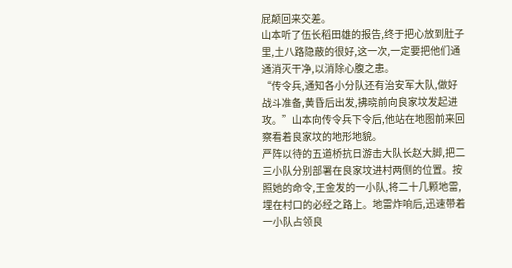屁颠回来交差。
山本听了伍长稻田雄的报告,终于把心放到肚子里,土八路隐蔽的很好,这一次,一定要把他们通通消灭干净,以消除心腹之患。
“传令兵,通知各小分队还有治安军大队,做好战斗准备,黄昏后出发,拂晓前向良家坟发起进攻。”山本向传令兵下令后,他站在地图前来回察看着良家坟的地形地貌。
严阵以待的五道桥抗日游击大队长赵大脚,把二三小队分别部署在良家坟进村两侧的位置。按照她的命令,王金发的一小队,将二十几颗地雷,埋在村口的必经之路上。地雷炸响后,迅速带着一小队占领良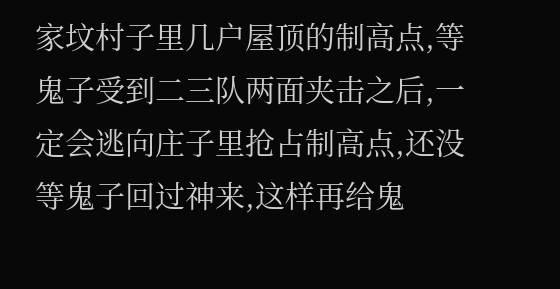家坟村子里几户屋顶的制高点,等鬼子受到二三队两面夹击之后,一定会逃向庄子里抢占制高点,还没等鬼子回过神来,这样再给鬼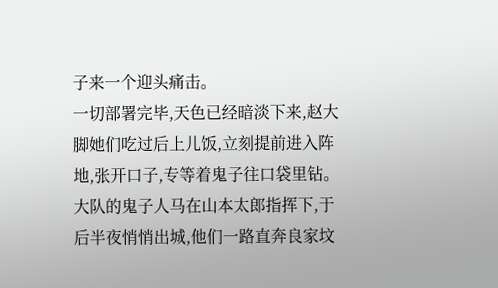子来一个迎头痛击。
一切部署完毕,天色已经暗淡下来,赵大脚她们吃过后上儿饭,立刻提前进入阵地,张开口子,专等着鬼子往口袋里钻。
大队的鬼子人马在山本太郎指挥下,于后半夜悄悄出城,他们一路直奔良家坟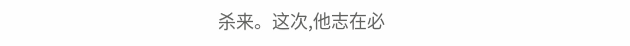杀来。这次,他志在必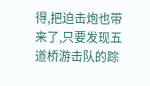得,把迫击炮也带来了,只要发现五道桥游击队的踪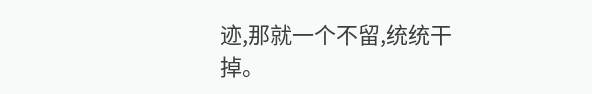迹,那就一个不留,统统干掉。